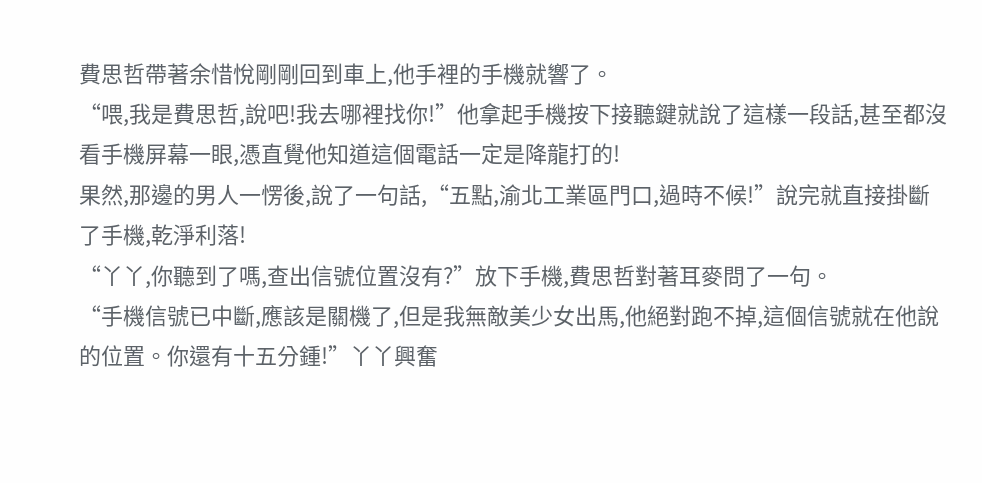費思哲帶著余惜悅剛剛回到車上,他手裡的手機就響了。
“喂,我是費思哲,說吧!我去哪裡找你!”他拿起手機按下接聽鍵就說了這樣一段話,甚至都沒看手機屏幕一眼,憑直覺他知道這個電話一定是降龍打的!
果然,那邊的男人一愣後,說了一句話,“五點,渝北工業區門口,過時不候!”說完就直接掛斷了手機,乾淨利落!
“丫丫,你聽到了嗎,查出信號位置沒有?”放下手機,費思哲對著耳麥問了一句。
“手機信號已中斷,應該是關機了,但是我無敵美少女出馬,他絕對跑不掉,這個信號就在他說的位置。你還有十五分鍾!”丫丫興奮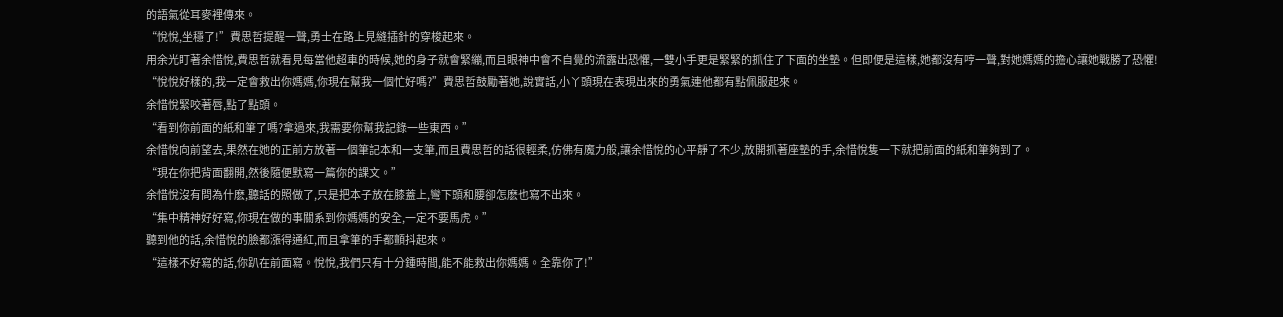的語氣從耳麥裡傳來。
“悅悅,坐穩了!”費思哲提醒一聲,勇士在路上見縫插針的穿梭起來。
用余光盯著余惜悅,費思哲就看見每當他超車的時候,她的身子就會緊繃,而且眼神中會不自覺的流露出恐懼,一雙小手更是緊緊的抓住了下面的坐墊。但即便是這樣,她都沒有哼一聲,對她媽媽的擔心讓她戰勝了恐懼!
“悅悅好樣的,我一定會救出你媽媽,你現在幫我一個忙好嗎?”費思哲鼓勵著她,說實話,小丫頭現在表現出來的勇氣連他都有點佩服起來。
余惜悅緊咬著唇,點了點頭。
“看到你前面的紙和筆了嗎?拿過來,我需要你幫我記錄一些東西。”
余惜悅向前望去,果然在她的正前方放著一個筆記本和一支筆,而且費思哲的話很輕柔,仿佛有魔力般,讓余惜悅的心平靜了不少,放開抓著座墊的手,余惜悅隻一下就把前面的紙和筆夠到了。
“現在你把背面翻開,然後隨便默寫一篇你的課文。”
余惜悅沒有問為什麽,聽話的照做了,只是把本子放在膝蓋上,彎下頭和腰卻怎麽也寫不出來。
“集中精神好好寫,你現在做的事關系到你媽媽的安全,一定不要馬虎。”
聽到他的話,余惜悅的臉都漲得通紅,而且拿筆的手都顫抖起來。
“這樣不好寫的話,你趴在前面寫。悅悅,我們只有十分鍾時間,能不能救出你媽媽。全靠你了!”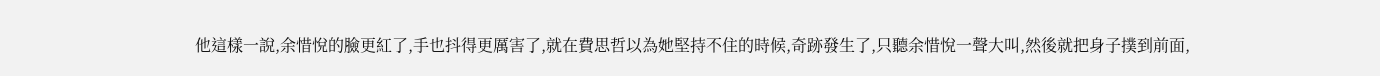他這樣一說,余惜悅的臉更紅了,手也抖得更厲害了,就在費思哲以為她堅持不住的時候,奇跡發生了,只聽余惜悅一聲大叫,然後就把身子撲到前面,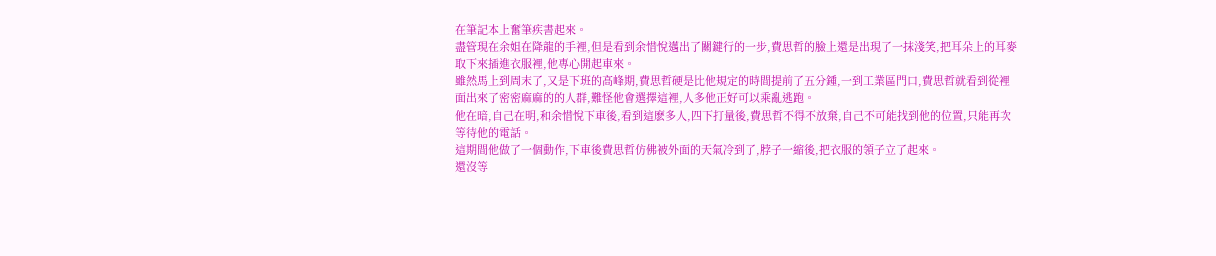在筆記本上奮筆疾書起來。
盡管現在余姐在降龍的手裡,但是看到余惜悅邁出了關鍵行的一步,費思哲的臉上還是出現了一抹淺笑,把耳朵上的耳麥取下來插進衣服裡,他專心開起車來。
雖然馬上到周末了,又是下班的高峰期,費思哲硬是比他規定的時間提前了五分鍾,一到工業區門口,費思哲就看到從裡面出來了密密麻麻的的人群,難怪他會選擇這裡,人多他正好可以乘亂逃跑。
他在暗,自己在明,和余惜悅下車後,看到這麽多人,四下打量後,費思哲不得不放棄,自己不可能找到他的位置,只能再次等待他的電話。
這期間他做了一個動作,下車後費思哲仿佛被外面的天氣冷到了,脖子一縮後,把衣服的領子立了起來。
還沒等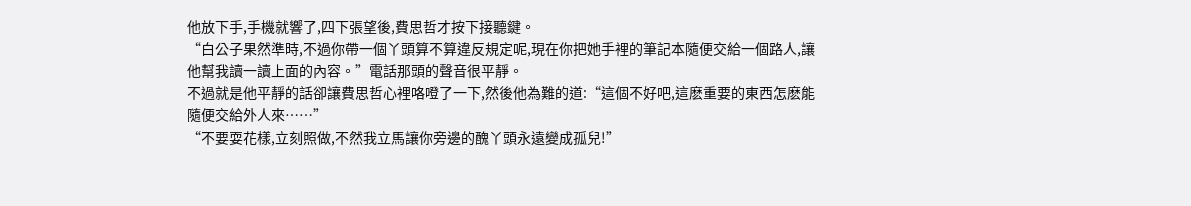他放下手,手機就響了,四下張望後,費思哲才按下接聽鍵。
“白公子果然準時,不過你帶一個丫頭算不算違反規定呢,現在你把她手裡的筆記本隨便交給一個路人,讓他幫我讀一讀上面的內容。”電話那頭的聲音很平靜。
不過就是他平靜的話卻讓費思哲心裡咯噔了一下,然後他為難的道:“這個不好吧,這麽重要的東西怎麽能隨便交給外人來……”
“不要耍花樣,立刻照做,不然我立馬讓你旁邊的醜丫頭永遠變成孤兒!”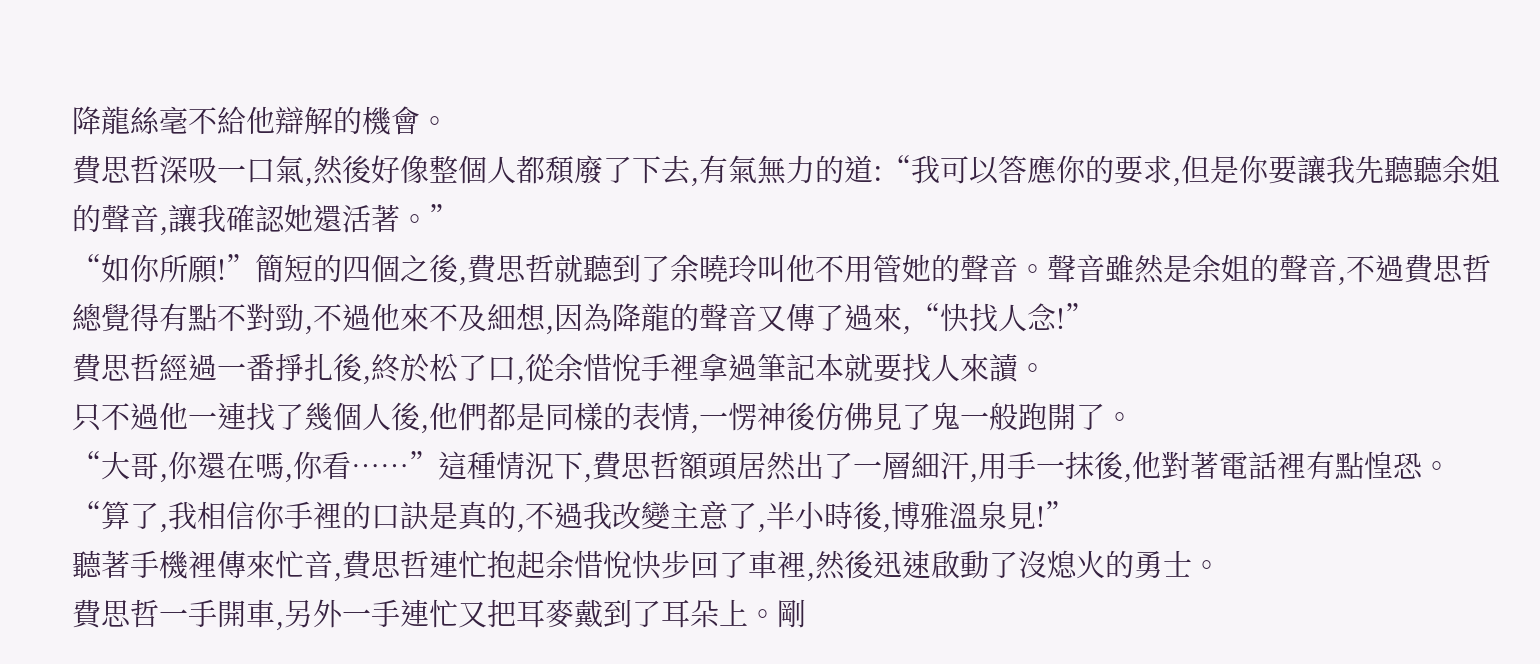降龍絲毫不給他辯解的機會。
費思哲深吸一口氣,然後好像整個人都頹廢了下去,有氣無力的道:“我可以答應你的要求,但是你要讓我先聽聽余姐的聲音,讓我確認她還活著。”
“如你所願!”簡短的四個之後,費思哲就聽到了余曉玲叫他不用管她的聲音。聲音雖然是余姐的聲音,不過費思哲總覺得有點不對勁,不過他來不及細想,因為降龍的聲音又傳了過來,“快找人念!”
費思哲經過一番掙扎後,終於松了口,從余惜悅手裡拿過筆記本就要找人來讀。
只不過他一連找了幾個人後,他們都是同樣的表情,一愣神後仿佛見了鬼一般跑開了。
“大哥,你還在嗎,你看……”這種情況下,費思哲額頭居然出了一層細汗,用手一抹後,他對著電話裡有點惶恐。
“算了,我相信你手裡的口訣是真的,不過我改變主意了,半小時後,博雅溫泉見!”
聽著手機裡傳來忙音,費思哲連忙抱起余惜悅快步回了車裡,然後迅速啟動了沒熄火的勇士。
費思哲一手開車,另外一手連忙又把耳麥戴到了耳朵上。剛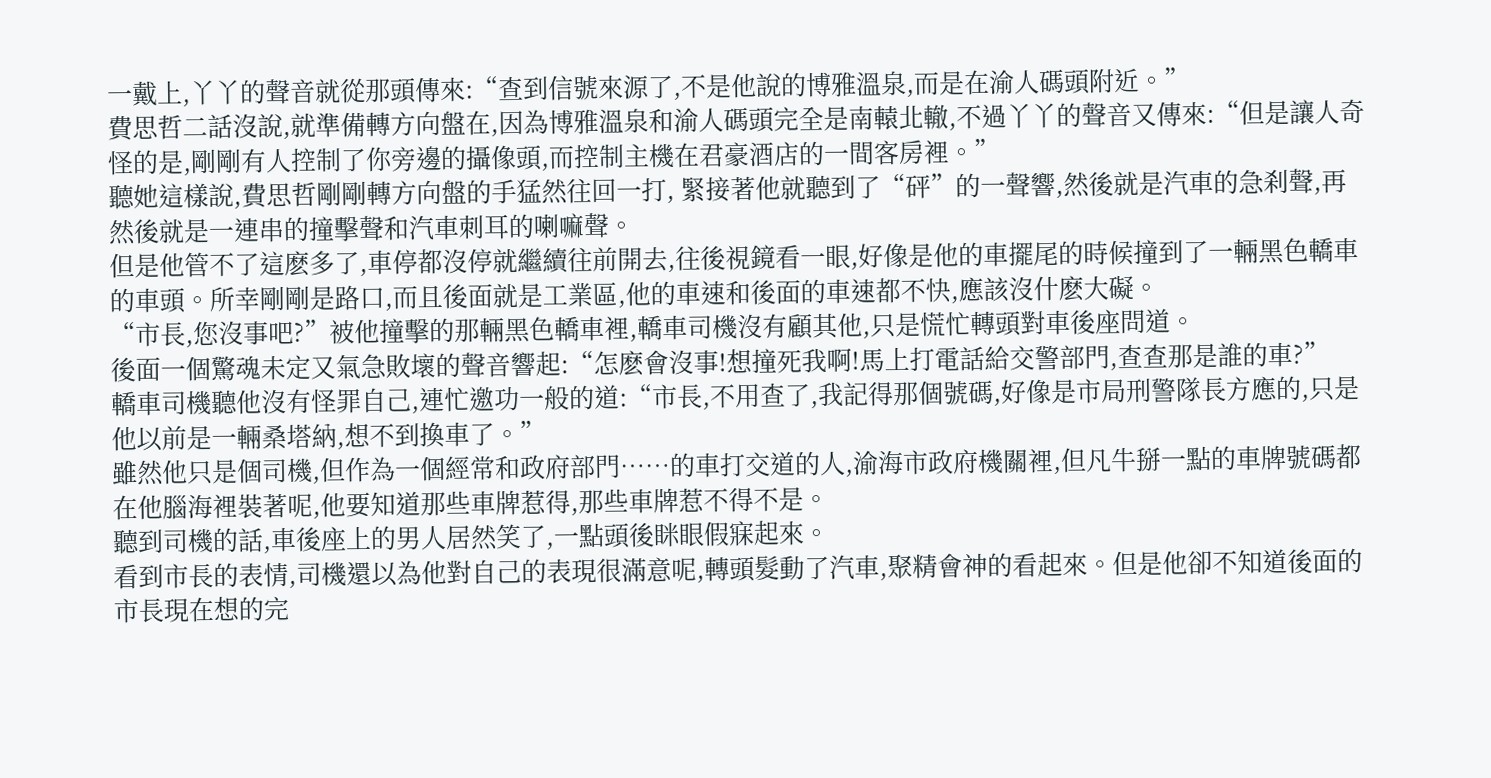一戴上,丫丫的聲音就從那頭傳來:“查到信號來源了,不是他說的博雅溫泉,而是在渝人碼頭附近。”
費思哲二話沒說,就準備轉方向盤在,因為博雅溫泉和渝人碼頭完全是南轅北轍,不過丫丫的聲音又傳來:“但是讓人奇怪的是,剛剛有人控制了你旁邊的攝像頭,而控制主機在君豪酒店的一間客房裡。”
聽她這樣說,費思哲剛剛轉方向盤的手猛然往回一打, 緊接著他就聽到了“砰”的一聲響,然後就是汽車的急刹聲,再然後就是一連串的撞擊聲和汽車刺耳的喇嘛聲。
但是他管不了這麽多了,車停都沒停就繼續往前開去,往後視鏡看一眼,好像是他的車擺尾的時候撞到了一輛黑色轎車的車頭。所幸剛剛是路口,而且後面就是工業區,他的車速和後面的車速都不快,應該沒什麽大礙。
“市長,您沒事吧?”被他撞擊的那輛黑色轎車裡,轎車司機沒有顧其他,只是慌忙轉頭對車後座問道。
後面一個驚魂未定又氣急敗壞的聲音響起:“怎麽會沒事!想撞死我啊!馬上打電話給交警部門,查查那是誰的車?”
轎車司機聽他沒有怪罪自己,連忙邀功一般的道:“市長,不用查了,我記得那個號碼,好像是市局刑警隊長方應的,只是他以前是一輛桑塔納,想不到換車了。”
雖然他只是個司機,但作為一個經常和政府部門……的車打交道的人,渝海市政府機關裡,但凡牛掰一點的車牌號碼都在他腦海裡裝著呢,他要知道那些車牌惹得,那些車牌惹不得不是。
聽到司機的話,車後座上的男人居然笑了,一點頭後眯眼假寐起來。
看到市長的表情,司機還以為他對自己的表現很滿意呢,轉頭髮動了汽車,聚精會神的看起來。但是他卻不知道後面的市長現在想的完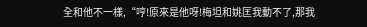全和他不一樣,“哼!原來是他呀!梅坦和姚匡我動不了,那我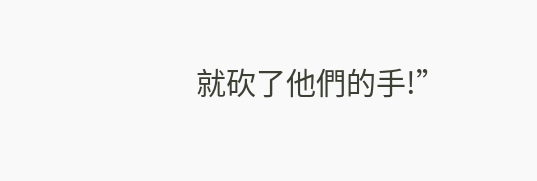就砍了他們的手!”